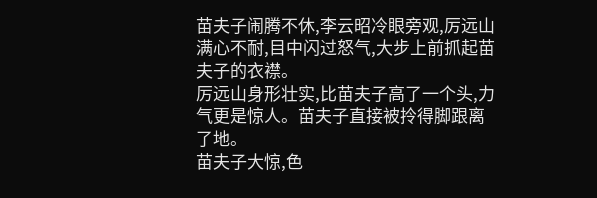苗夫子闹腾不休,李云昭冷眼旁观,厉远山满心不耐,目中闪过怒气,大步上前抓起苗夫子的衣襟。
厉远山身形壮实,比苗夫子高了一个头,力气更是惊人。苗夫子直接被拎得脚跟离了地。
苗夫子大惊,色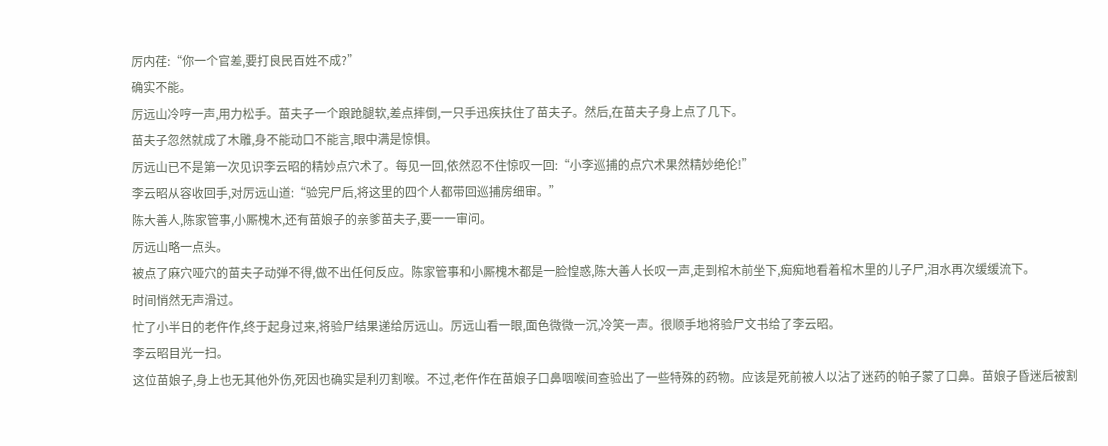厉内荏:“你一个官差,要打良民百姓不成?”
确实不能。
厉远山冷哼一声,用力松手。苗夫子一个踉跄腿软,差点摔倒,一只手迅疾扶住了苗夫子。然后,在苗夫子身上点了几下。
苗夫子忽然就成了木雕,身不能动口不能言,眼中满是惊惧。
厉远山已不是第一次见识李云昭的精妙点穴术了。每见一回,依然忍不住惊叹一回:“小李巡捕的点穴术果然精妙绝伦!”
李云昭从容收回手,对厉远山道:“验完尸后,将这里的四个人都带回巡捕房细审。”
陈大善人,陈家管事,小厮槐木,还有苗娘子的亲爹苗夫子,要一一审问。
厉远山略一点头。
被点了麻穴哑穴的苗夫子动弹不得,做不出任何反应。陈家管事和小厮槐木都是一脸惶惑,陈大善人长叹一声,走到棺木前坐下,痴痴地看着棺木里的儿子尸,泪水再次缓缓流下。
时间悄然无声滑过。
忙了小半日的老仵作,终于起身过来,将验尸结果递给厉远山。厉远山看一眼,面色微微一沉,冷笑一声。很顺手地将验尸文书给了李云昭。
李云昭目光一扫。
这位苗娘子,身上也无其他外伤,死因也确实是利刃割喉。不过,老仵作在苗娘子口鼻咽喉间查验出了一些特殊的药物。应该是死前被人以沾了迷药的帕子蒙了口鼻。苗娘子昏迷后被割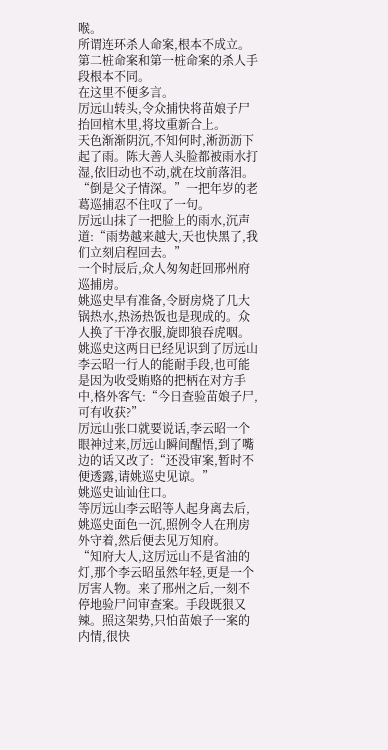喉。
所谓连环杀人命案,根本不成立。第二桩命案和第一桩命案的杀人手段根本不同。
在这里不便多言。
厉远山转头,令众捕快将苗娘子尸抬回棺木里,将坟重新合上。
天色渐渐阴沉,不知何时,淅沥沥下起了雨。陈大善人头脸都被雨水打湿,依旧动也不动,就在坟前落泪。
“倒是父子情深。”一把年岁的老葛巡捕忍不住叹了一句。
厉远山抹了一把脸上的雨水,沉声道:“雨势越来越大,天也快黑了,我们立刻启程回去。”
一个时辰后,众人匆匆赶回邢州府巡捕房。
姚巡史早有准备,令厨房烧了几大锅热水,热汤热饭也是现成的。众人换了干净衣服,旋即狼吞虎咽。
姚巡史这两日已经见识到了厉远山李云昭一行人的能耐手段,也可能是因为收受贿赂的把柄在对方手中,格外客气:“今日查验苗娘子尸,可有收获?”
厉远山张口就要说话,李云昭一个眼神过来,厉远山瞬间醒悟,到了嘴边的话又改了:“还没审案,暂时不便透露,请姚巡史见谅。”
姚巡史讪讪住口。
等厉远山李云昭等人起身离去后,姚巡史面色一沉,照例令人在刑房外守着,然后便去见万知府。
“知府大人,这厉远山不是省油的灯,那个李云昭虽然年轻,更是一个厉害人物。来了邢州之后,一刻不停地验尸问审查案。手段既狠又辣。照这架势,只怕苗娘子一案的内情,很快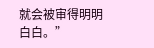就会被审得明明白白。”